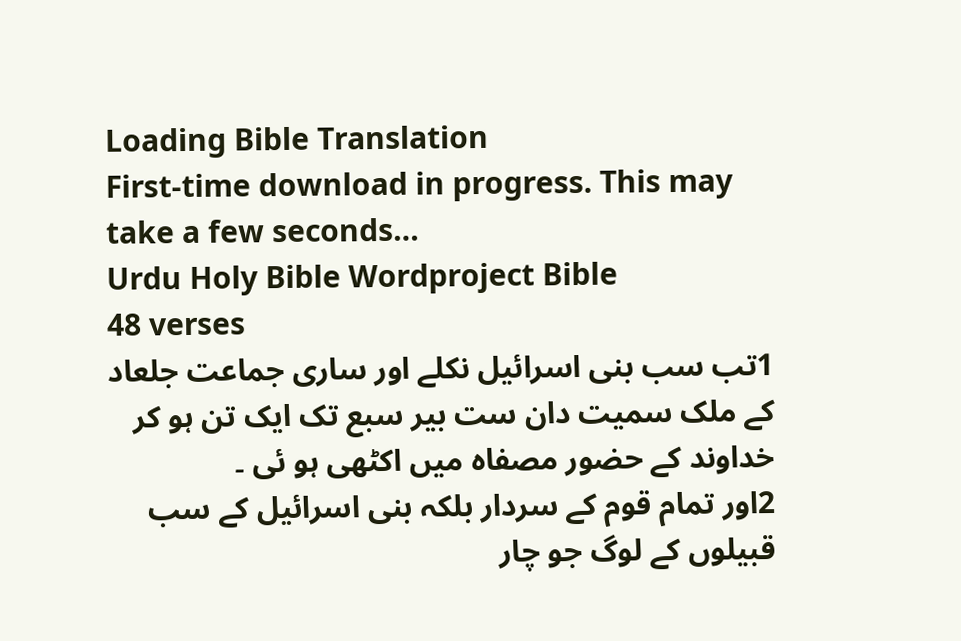Loading Bible Translation
First-time download in progress. This may take a few seconds…
Urdu Holy Bible Wordproject Bible
48 verses
1تب سب بنی اسرائیل نکلے اور ساری جماعت جلعاد کے ملک سمیت دان ست بیر سبع تک ایک تن ہو کر خداوند کے حضور مصفاہ میں اکٹھی ہو ئی ۔
2اور تمام قوم کے سردار بلکہ بنی اسرائیل کے سب قبیلوں کے لوگ جو چار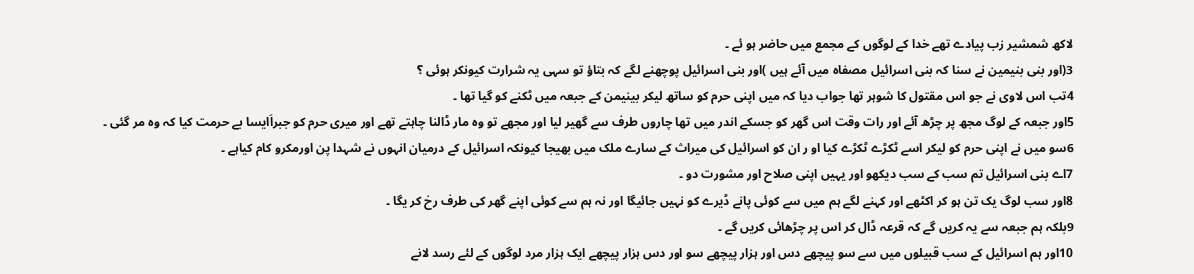لاکھ شمشیر زب پیادے تھے خدا کے لوگوں کے مجمع میں حاضر ہو ئے ۔
3(اور بنی بنیمین نے سنا کہ بنی اسرائیل مصفاہ میں آئے ہیں )اور بنی اسرائیل پوچھنے لگے کہ بتاؤ تو سہی یہ شرارت کیونکر ہوئی ؟
4تب اس لاوی نے جو اس مقتول کا شوہر تھا جواب دیا کہ میں اپنی حرم کو ساتھ لیکر بینیمن کے جبعہ میں ٹکنے کو گیا تھا ۔
5اور جبعہ کے لوگ مجھ پر چڑھ آئے اور رات وقت اس گھر کو جسکے اندر میں تھا چاروں طرف سے گھیر لیا اور مجھے تو وہ مار ڈالنا چاہتے تھے اور میری حرم کو جبراَایسا بے حرمت کیا کہ وہ مر گئی ۔
6سو میں نے اپنی حرم کو لیکر اسے ٹکڑے ٹکڑے کیا او ر ان کو اسرائیل کی میراث کے سارے ملک میں بھیجا کیونکہ اسرائیل کے درمیان انہوں نے شہدا پن اورمکرو کام کیاہے ۔
7اے بنی اسرائیل تم سب کے سب دیکھو اور یہیں اپنی صلاح اور مشورت دو ۔
8اور سب لوگ یک تن ہو کر اکٹھے اور کہنے لگے ہم میں سے کوئی پانے ڈیرے کو نہیں جائیگا اور نہ ہم سے کوئی اپنے گھر کی طرف رخ کر یگا ۔
9بلکہ ہم جبعہ سے یہ کریں گے کہ قرعہ ڈال کر اس پر چڑھائی کریں گے ۔
10اور ہم اسرائیل کے سب قبیلوں میں سے سو پیچھے دس اور ہزار پیچھے سو اور دس ہزار پیچھے ایک ہزار مرد لوگوں کے لئے رسد لانے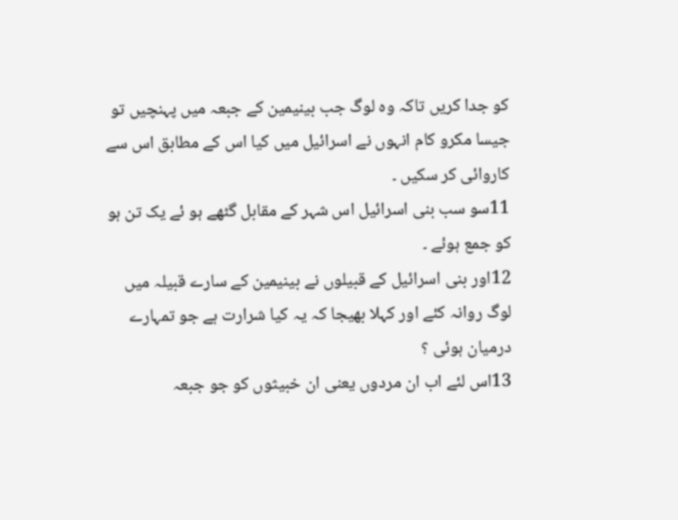کو جدا کریں تاکہ وہ لوگ جب بینیمین کے جبعہ میں پہنچیں تو جیسا مکرو کام انہوں نے اسرائیل میں کیا اس کے مطابق اس سے کاروائی کر سکیں ۔
11سو سب بنی اسرائیل اس شہر کے مقابل گٹھے ہو ئے یک تن ہو کو جمع ہوئے ۔
12اور بنی اسرائیل کے قبیلوں نے بینیمین کے سارے قبیلہ میں لوگ روانہ کئے اور کہلا بھیجا کہ یہ کیا شرارت ہے جو تمہارے درمیان ہوئی ؟
13اس لئے اب ان مردوں یعنی ان خبیثوں کو جو جبعہ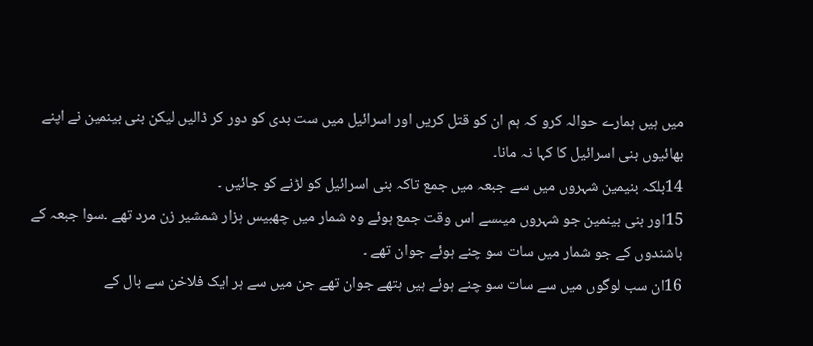میں ہیں ہمارے حوالہ کرو کہ ہم ان کو قتل کریں اور اسرائیل میں ست بدی کو دور کر ڈالیں لیکن بنی بینمین نے اپنے بھائیوں بنی اسرائیل کا کہا نہ مانا۔
14بلکہ بنیمین شہروں میں سے جبعہ میں جمع تاکہ بنی اسرائیل کو لڑنے کو جائیں ۔
15اور بنی بینمین جو شہروں میںسے اس وقت جمع ہوئے وہ شمار میں چھبیس ہزار شمشیر زن مرد تھے ۔سوا جبعہ کے باشندوں کے جو شمار میں سات سو چنے ہوئے جوان تھے ۔
16ان سب لوگوں میں سے سات سو چنے ہوئے ہیں ہتھے جوان تھے جن میں سے ہر ایک فلاخن سے بال کے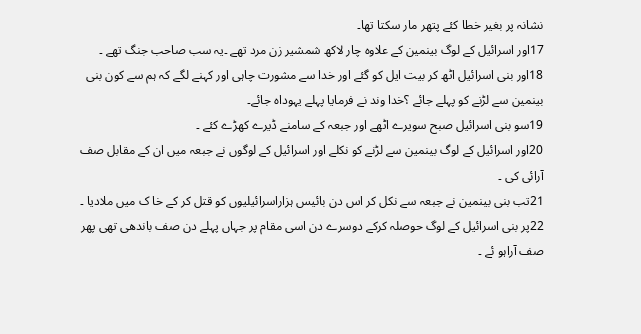نشانہ پر بغیر خطا کئے پتھر مار سکتا تھا۔
17اور اسرائیل کے لوگ بینمین کے علاوہ چار لاکھ شمشیر زن مرد تھے ۔یہ سب صاحب جنگ تھے ۔
18اور بنی اسرائیل اٹھ کر بیت ایل کو گئے اور خدا سے مشورت چاہی اور کہنے لگے کہ ہم سے کون بنی بینمین سے لڑنے کو پہلے جائے ؟خدا وند نے فرمایا پہلے یہوداہ جائے۔
19سو بنی اسرائیل صبح سویرے اٹھے اور جبعہ کے سامنے ڈیرے کھڑے کئے ۔
20اور اسرائیل کے لوگ بینمین سے لڑنے کو نکلے اور اسرائیل کے لوگوں نے جبعہ میں ان کے مقابل صف آرائی کی ۔
21تب بنی بینمین نے جبعہ سے نکل کر اس دن بائیس ہزاراسرائیلیوں کو قتل کر کے خا ک میں ملادیا ۔
22پر بنی اسرائیل کے لوگ حوصلہ کرکے دوسرے دن اسی مقام پر جہاں پہلے دن صف باندھی تھی پھر صف آراہو ئے ۔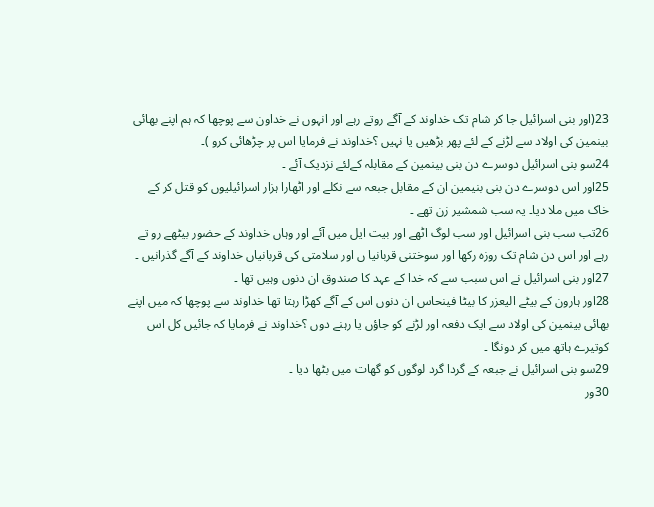23(اور بنی اسرائیل جا کر شام تک خداوند کے آگے روتے رہے اور انہوں نے خداون سے پوچھا کہ ہم اپنے بھائی بینمین کی اولاد سے لڑنے کے لئے پھر بڑھیں یا نہیں ؟خداوند نے فرمایا اس پر چڑھائی کرو )۔
24سو بنی اسرائیل دوسرے دن بنی بینمین کے مقابلہ کےلئے نزدیک آئے ۔
25اور اس دوسرے دن بنی بنیمین ان کے مقابل جبعہ سے نکلے اور اٹھارا ہزار اسرائیلیوں کو قتل کر کے خاک میں ملا دیا۔ یہ سب شمشیر زن تھے ۔
26تب سب بنی اسرائیل اور سب لوگ اٹھے اور بیت ایل میں آئے اور وہاں خداوند کے حضور بیٹھے رو تے رہے اور اس دن شام تک روزہ رکھا اور سوختنی قربانیا ں اور سلامتی کی قربانیاں خداوند کے آگے گذرانیں ۔
27اور بنی اسرائیل نے اس سبب سے کہ خدا کے عہد کا صندوق ان دنوں وہیں تھا ۔
28اور ہارون کے بیٹے الیعزر کا بیٹا فینحاس ان دنوں اس کے آگے کھڑا رہتا تھا خداوند سے پوچھا کہ میں اپنے بھائی بینمین کی اولاد سے ایک دفعہ اور لڑنے کو جاؤں یا رہنے دوں ؟خداوند نے فرمایا کہ جائیں کل اس کوتیرے ہاتھ میں کر دونگا ۔
29سو بنی اسرائیل نے جبعہ کے گردا گرد لوگوں کو گھات میں بٹھا دیا ۔
30ور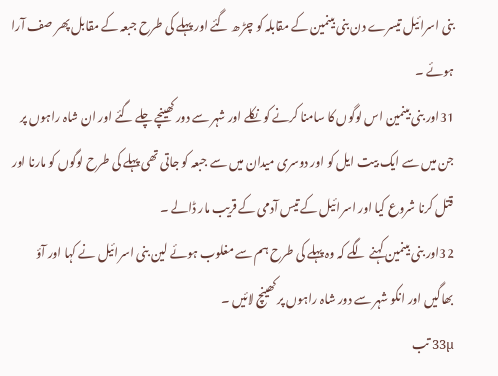بنی اسرائیل تیسرے دن بنی بینمین کے مقابلہ کو چڑ ھ گئے اور پہلے کی طرح جبعہ کے مقابل پھر صف آرا ہوئے ۔
31اور بنی بینمین اس لوگوں کا سامنا کرنے کو نکلے اور شہر سے دور کھینچے چلے گئے اور ان شاہ راہوں پر جن میں سے ایک بیت ایل کو اور دوسری میدان میں سے جبعہ کو جاتی تھی پہلے کی طرح لوگوں کو مارنا اور قتل کرنا شروع کیا اور اسرائیل کے تیس آدمی کے قریب مار ڈالے ۔
32اور بنی بینمین کہنے لگے کہ وہ پہلے کی طرح ہم سے مغلوب ہوئے لین بنی اسرائیل نے کہا اور آؤ بھاگیں اور انکو شہر سے دور شاہ راہوں پر کھینچ لائیں ۔
33µ تب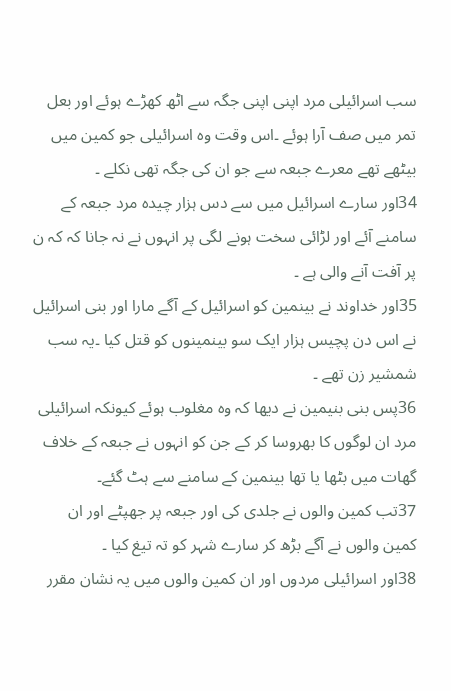سب اسرائیلی مرد اپنی اپنی جگہ سے اٹھ کھڑے ہوئے اور بعل تمر میں صف آرا ہوئے ۔اس وقت وہ اسرائیلی جو کمین میں بیٹھے تھے معرے جبعہ سے جو ان کی جگہ تھی نکلے ۔
34اور سارے اسرائیل میں سے دس ہزار چیدہ مرد جبعہ کے سامنے آئے اور لڑائی سخت ہونے لگی پر انہوں نے نہ جانا کہ کہ ن پر آفت آنے والی ہے ۔
35اور خداوند نے بینمین کو اسرائیل کے آگے مارا اور بنی اسرائیل نے اس دن پچیس ہزار ایک سو بینمینوں کو قتل کیا ۔یہ سب شمشیر زن تھے ۔
36پس بنی بنیمین نے دیھا کہ وہ مغلوب ہوئے کیونکہ اسرائیلی مرد ان لوگوں کا بھروسا کر کے جن کو انہوں نے جبعہ کے خلاف گھات میں بٹھا یا تھا بینمین کے سامنے سے ہٹ گئے۔
37تب کمین والوں نے جلدی کی اور جبعہ پر جھپٹے اور ان کمین والوں نے آگے بڑھ کر سارے شہر کو تہ تیغ کیا ۔
38اور اسرائیلی مردوں اور ان کمین والوں میں یہ نشان مقرر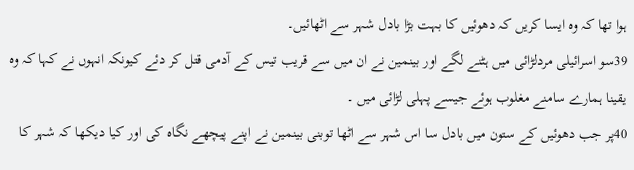ہوا تھا کہ وہ ایسا کریں کہ دھوئیں کا بہت بڑا بادل شہر سے اٹھائیں۔
39سو اسرائیلی مردلڑائی میں ہٹنے لگے اور بینمین نے ان میں سے قریب تیس کے آدمی قتل کر دئے کیونکہ انہوں نے کہا کہ وہ یقینا ہمارے سامنے مغلوب ہوئے جیسے پہلی لڑائی میں ۔
40پر جب دھوئیں کے ستون میں بادل سا اس شہر سے اٹھا توبنی بینمین نے اپنے پیچھے نگاہ کی اور کیا دیکھا کہ شہر کا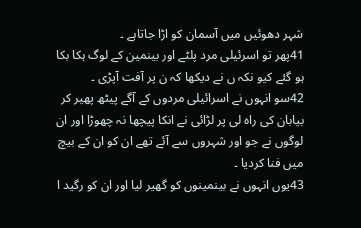شہر دھوئیں میں آسمان کو اڑا جاتاہے ۔
41پھر تو اسرئیلی مرد پلٹے اور بینمین کے لوگ ہکا بکا ہو گئے کیو نکہ ں نے دیکھا کہ ن پر آفت آپڑی ۔
42سو انہوں نے اسرائیلی مردوں کے آگے پیٹھ پھیر کر بیابان کی راہ لی پر لڑائی نے انکا پیچھا نہ چھوڑا اور ان لوگوں نے جو اور شہروں سے آئے تھے ان کو ان کے بیچ میں فنا کردیا ۔
43یوں انہوں نے بینمینوں کو گھیر لیا اور ان کو رگید ا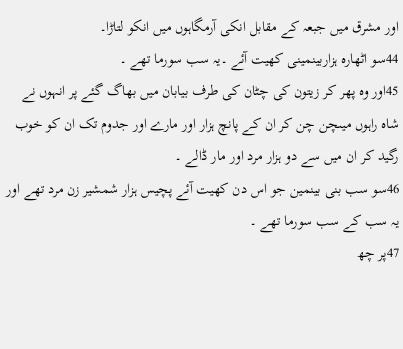اور مشرق میں جبعہ کے مقابل انکی آرمگاہوں میں انکو لتاڑا۔
44سو اٹھارہ ہزاربینمینی کھیت آئے ۔یہ سب سورما تھے ۔
45اور وہ پھر کر زیتون کی چٹان کی طرف بیابان میں بھاگ گئے پر انہوں نے شاہ راہوں میںچن چن کر ان کے پانچ ہزار اور مارے اور جدوم تک ان کو خوب رگید کر ان میں سے دو ہزار مرد اور مار ڈالے ۔
46سو سب بنی بینمین جو اس دن کھیت آئے پچیس ہزار شمشیر زن مرد تھے اور یہ سب کے سب سورما تھے ۔
47پر چھ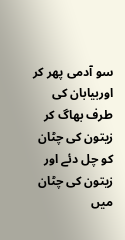سو آدمی پھر کر اوربیابان کی طرف بھاگ کر زیتون کی چٹان کو چل دئے اور زیتون کی چٹان میں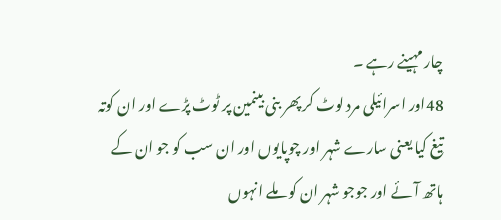چار مہینے رہے ۔
48اور اسرائیلی مرد لوٹ کر پھر بنی بینمین پر ٹوٹ پڑے اور ان کوتہ تیغ کیا یعنی سارے شہر اور چوپایوں اور ان سب کو جو ان کے ہاتھ آئے اور جوجو شہر ان کو ملے انہوں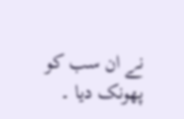نے ان سب کو پھونک دیا ۔